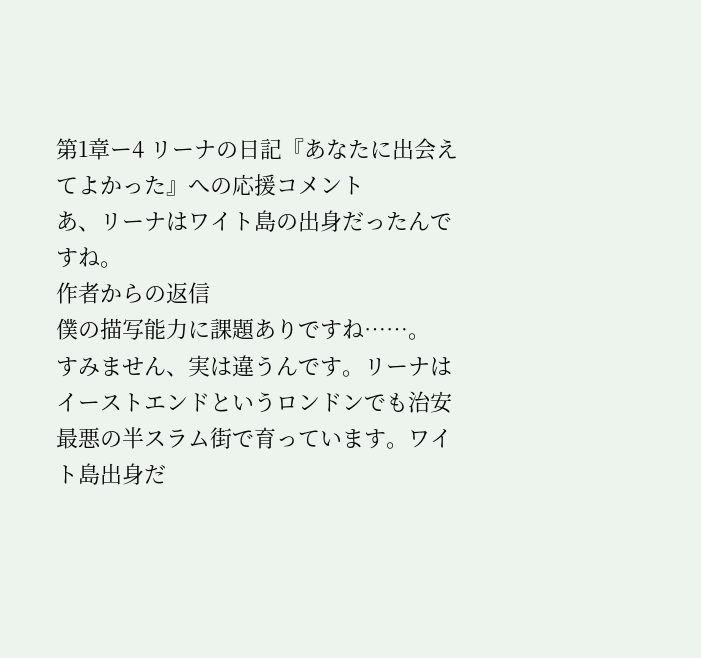第1章ー4 リーナの日記『あなたに出会えてよかった』への応援コメント
あ、リーナはワイト島の出身だったんですね。
作者からの返信
僕の描写能力に課題ありですね……。
すみません、実は違うんです。リーナはイーストエンドというロンドンでも治安最悪の半スラム街で育っています。ワイト島出身だ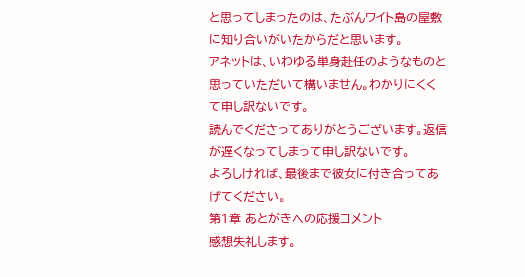と思ってしまったのは、たぶんワイト島の屋敷に知り合いがいたからだと思います。
アネットは、いわゆる単身赴任のようなものと思っていただいて構いません。わかりにくくて申し訳ないです。
読んでくださってありがとうございます。返信が遅くなってしまって申し訳ないです。
よろしければ、最後まで彼女に付き合ってあげてください。
第1章 あとがきへの応援コメント
感想失礼します。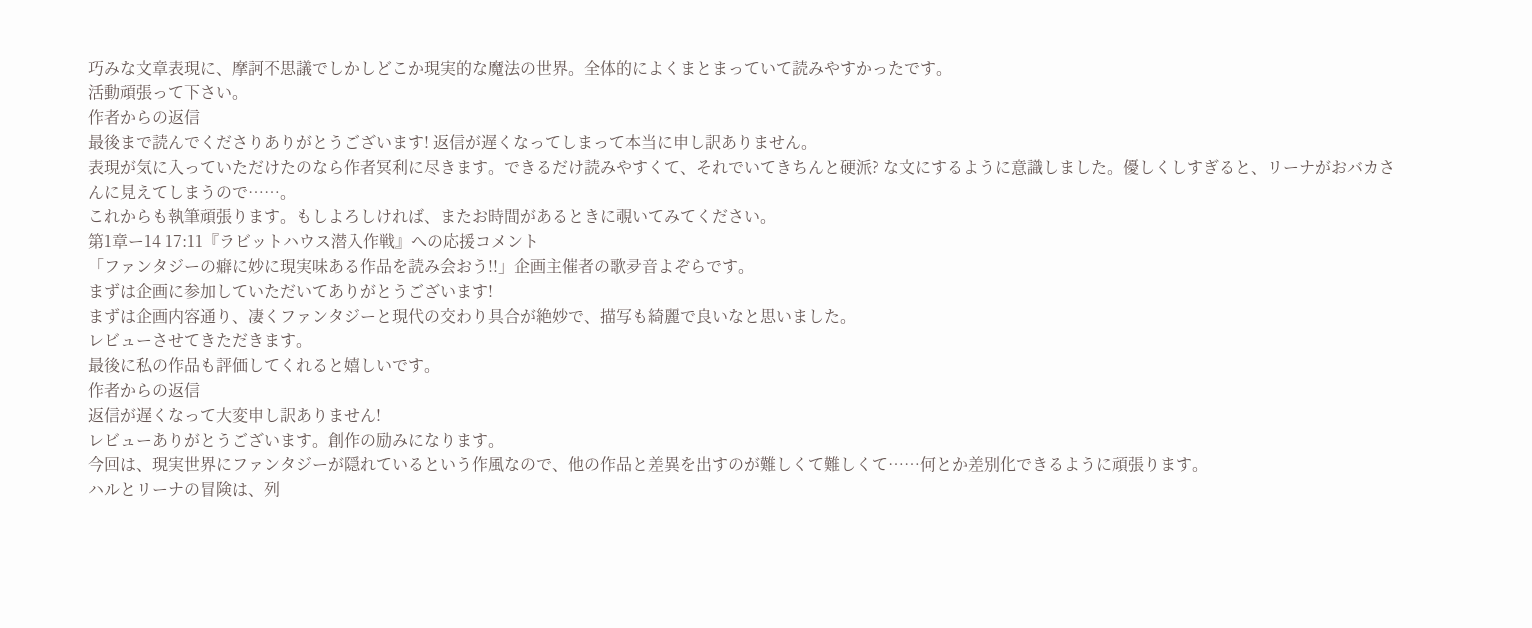巧みな文章表現に、摩訶不思議でしかしどこか現実的な魔法の世界。全体的によくまとまっていて読みやすかったです。
活動頑張って下さい。
作者からの返信
最後まで読んでくださりありがとうございます! 返信が遅くなってしまって本当に申し訳ありません。
表現が気に入っていただけたのなら作者冥利に尽きます。できるだけ読みやすくて、それでいてきちんと硬派? な文にするように意識しました。優しくしすぎると、リーナがおバカさんに見えてしまうので……。
これからも執筆頑張ります。もしよろしければ、またお時間があるときに覗いてみてください。
第1章ー14 17:11『ラビットハウス潜入作戦』への応援コメント
「ファンタジーの癖に妙に現実味ある作品を読み会おう!!」企画主催者の歌夛音よぞらです。
まずは企画に参加していただいてありがとうございます!
まずは企画内容通り、凄くファンタジーと現代の交わり具合が絶妙で、描写も綺麗で良いなと思いました。
レビューさせてきただきます。
最後に私の作品も評価してくれると嬉しいです。
作者からの返信
返信が遅くなって大変申し訳ありません!
レビューありがとうございます。創作の励みになります。
今回は、現実世界にファンタジーが隠れているという作風なので、他の作品と差異を出すのが難しくて難しくて……何とか差別化できるように頑張ります。
ハルとリーナの冒険は、列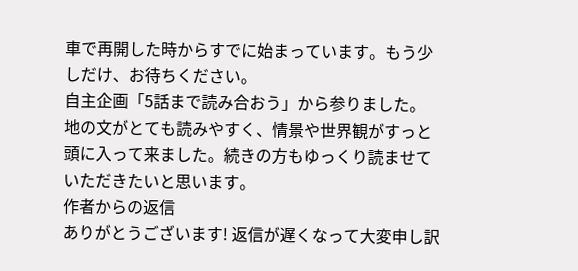車で再開した時からすでに始まっています。もう少しだけ、お待ちください。
自主企画「5話まで読み合おう」から参りました。
地の文がとても読みやすく、情景や世界観がすっと頭に入って来ました。続きの方もゆっくり読ませていただきたいと思います。
作者からの返信
ありがとうございます! 返信が遅くなって大変申し訳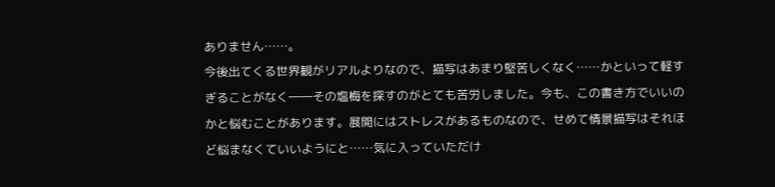ありません……。
今後出てくる世界観がリアルよりなので、描写はあまり堅苦しくなく……かといって軽すぎることがなく――その塩梅を探すのがとても苦労しました。今も、この書き方でいいのかと悩むことがあります。展開にはストレスがあるものなので、せめて情景描写はそれほど悩まなくていいようにと……気に入っていただけ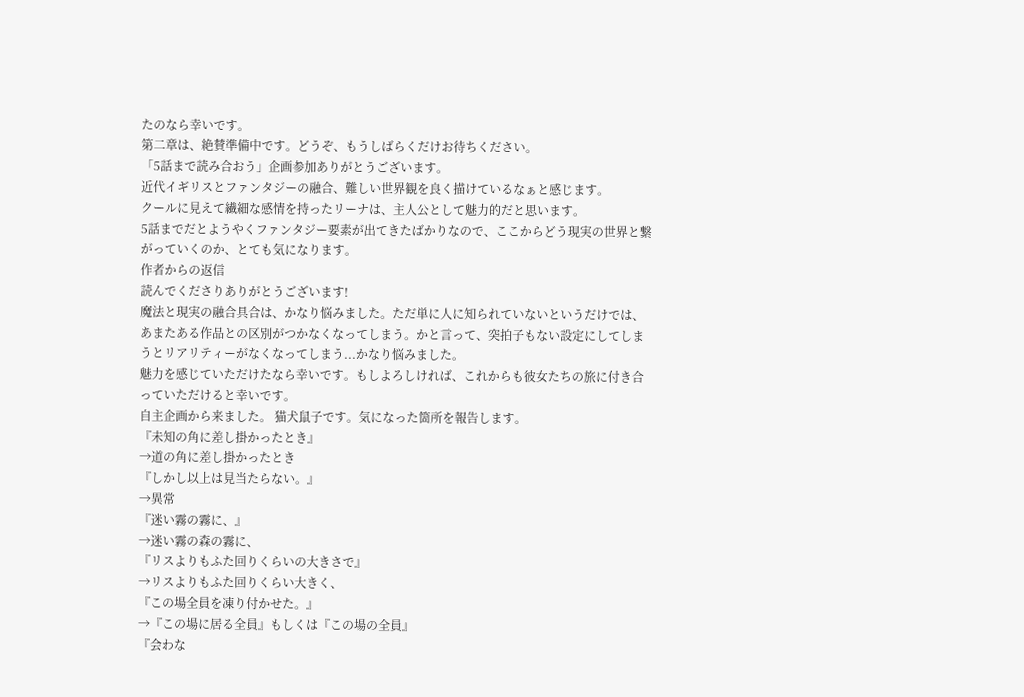たのなら幸いです。
第二章は、絶賛準備中です。どうぞ、もうしばらくだけお待ちください。
「5話まで読み合おう」企画参加ありがとうございます。
近代イギリスとファンタジーの融合、難しい世界観を良く描けているなぁと感じます。
クールに見えて繊細な感情を持ったリーナは、主人公として魅力的だと思います。
5話までだとようやくファンタジー要素が出てきたばかりなので、ここからどう現実の世界と繋がっていくのか、とても気になります。
作者からの返信
読んでくださりありがとうございます!
魔法と現実の融合具合は、かなり悩みました。ただ単に人に知られていないというだけでは、あまたある作品との区別がつかなくなってしまう。かと言って、突拍子もない設定にしてしまうとリアリティーがなくなってしまう...かなり悩みました。
魅力を感じていただけたなら幸いです。もしよろしければ、これからも彼女たちの旅に付き合っていただけると幸いです。
自主企画から来ました。 猫犬鼠子です。気になった箇所を報告します。
『未知の角に差し掛かったとき』
→道の角に差し掛かったとき
『しかし以上は見当たらない。』
→異常
『迷い霧の霧に、』
→迷い霧の森の霧に、
『リスよりもふた回りくらいの大きさで』
→リスよりもふた回りくらい大きく、
『この場全員を凍り付かせた。』
→『この場に居る全員』もしくは『この場の全員』
『会わな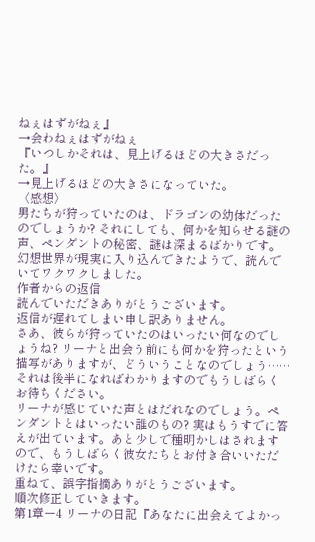ねぇはずがねぇ』
→会わねぇはずがねぇ
『いつしかそれは、見上げるほどの大きさだった。』
→見上げるほどの大きさになっていた。
〈感想〉
男たちが狩っていたのは、ドラゴンの幼体だったのでしょうか? それにしても、何かを知らせる謎の声、ペンダントの秘密、謎は深まるばかりです。幻想世界が現実に入り込んできたようで、読んでいてワクワクしました。
作者からの返信
読んでいただきありがとうございます。
返信が遅れてしまい申し訳ありません。
さあ、彼らが狩っていたのはいったい何なのでしょうね? リーナと出会う前にも何かを狩ったという描写がありますが、どういうことなのでしょう……それは後半になればわかりますのでもうしばらくお待ちください。
リーナが感じていた声とはだれなのでしょう。ペンダントとはいったい誰のもの? 実はもうすでに答えが出ています。あと少しで種明かしはされますので、もうしばらく彼女たちとお付き合いいただけたら幸いです。
重ねて、誤字指摘ありがとうございます。
順次修正していきます。
第1章ー4 リーナの日記『あなたに出会えてよかっ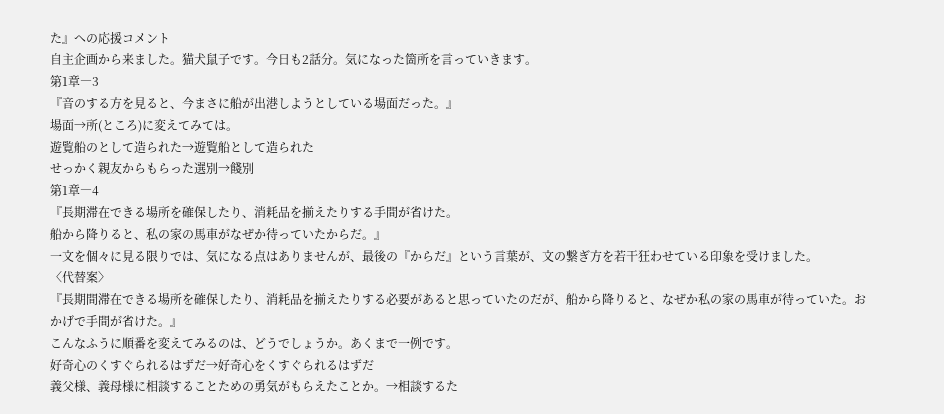た』への応援コメント
自主企画から来ました。猫犬鼠子です。今日も2話分。気になった箇所を言っていきます。
第1章―3
『音のする方を見ると、今まさに船が出港しようとしている場面だった。』
場面→所(ところ)に変えてみては。
遊覧船のとして造られた→遊覧船として造られた
せっかく親友からもらった選別→餞別
第1章―4
『長期滞在できる場所を確保したり、消耗品を揃えたりする手間が省けた。
船から降りると、私の家の馬車がなぜか待っていたからだ。』
一文を個々に見る限りでは、気になる点はありませんが、最後の『からだ』という言葉が、文の繋ぎ方を若干狂わせている印象を受けました。
〈代替案〉
『長期間滞在できる場所を確保したり、消耗品を揃えたりする必要があると思っていたのだが、船から降りると、なぜか私の家の馬車が待っていた。おかげで手間が省けた。』
こんなふうに順番を変えてみるのは、どうでしょうか。あくまで一例です。
好奇心のくすぐられるはずだ→好奇心をくすぐられるはずだ
義父様、義母様に相談することための勇気がもらえたことか。→相談するた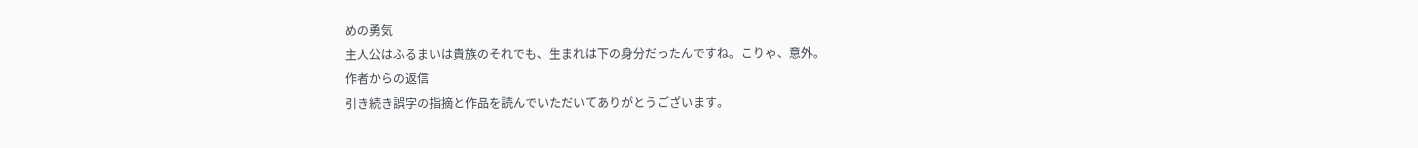めの勇気
主人公はふるまいは貴族のそれでも、生まれは下の身分だったんですね。こりゃ、意外。
作者からの返信
引き続き誤字の指摘と作品を読んでいただいてありがとうございます。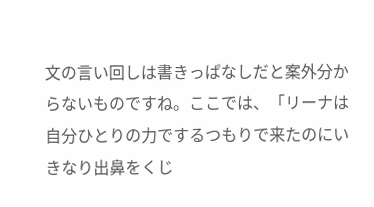文の言い回しは書きっぱなしだと案外分からないものですね。ここでは、「リーナは自分ひとりの力でするつもりで来たのにいきなり出鼻をくじ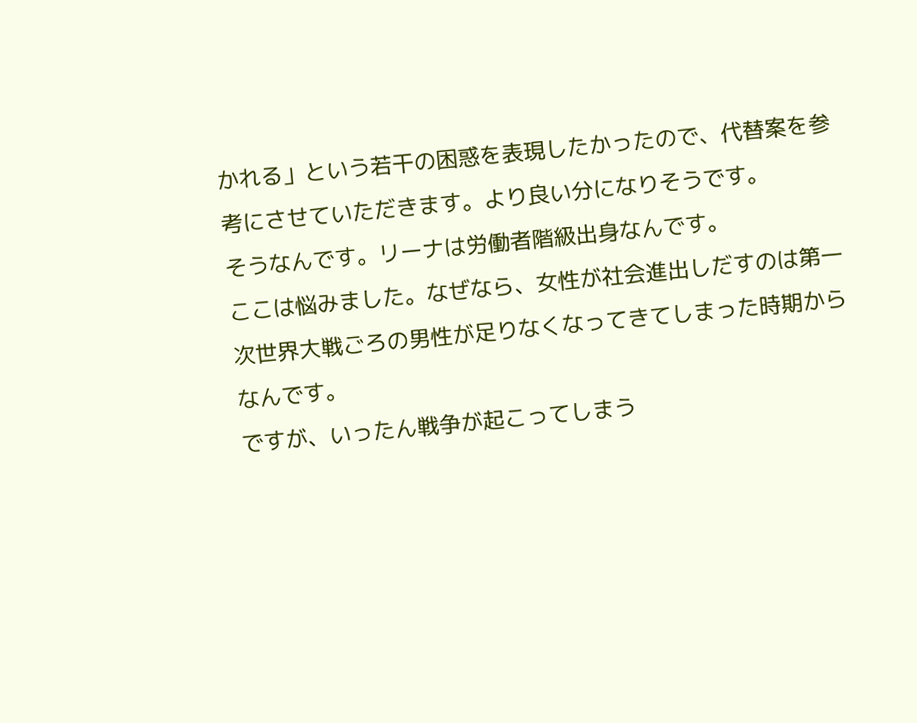かれる」という若干の困惑を表現したかったので、代替案を参考にさせていただきます。より良い分になりそうです。
そうなんです。リーナは労働者階級出身なんです。
ここは悩みました。なぜなら、女性が社会進出しだすのは第一次世界大戦ごろの男性が足りなくなってきてしまった時期からなんです。
ですが、いったん戦争が起こってしまう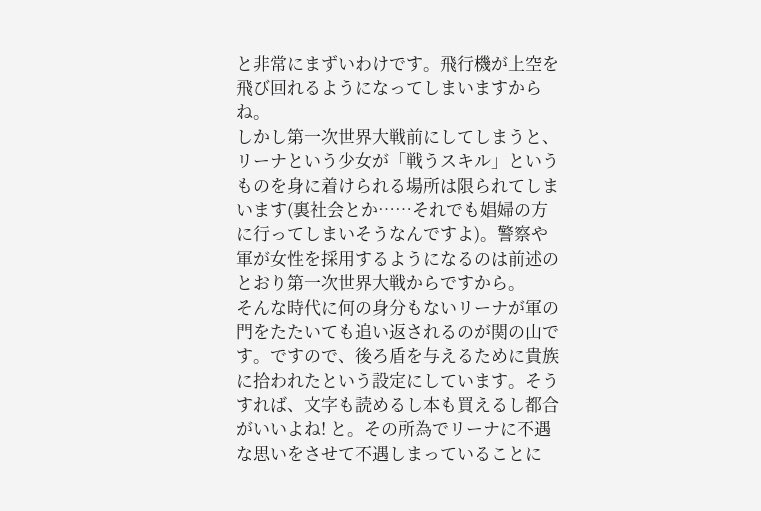と非常にまずいわけです。飛行機が上空を飛び回れるようになってしまいますからね。
しかし第一次世界大戦前にしてしまうと、リーナという少女が「戦うスキル」というものを身に着けられる場所は限られてしまいます(裏社会とか……それでも娼婦の方に行ってしまいそうなんですよ)。警察や軍が女性を採用するようになるのは前述のとおり第一次世界大戦からですから。
そんな時代に何の身分もないリーナが軍の門をたたいても追い返されるのが関の山です。ですので、後ろ盾を与えるために貴族に拾われたという設定にしています。そうすれば、文字も読めるし本も買えるし都合がいいよね! と。その所為でリーナに不遇な思いをさせて不遇しまっていることに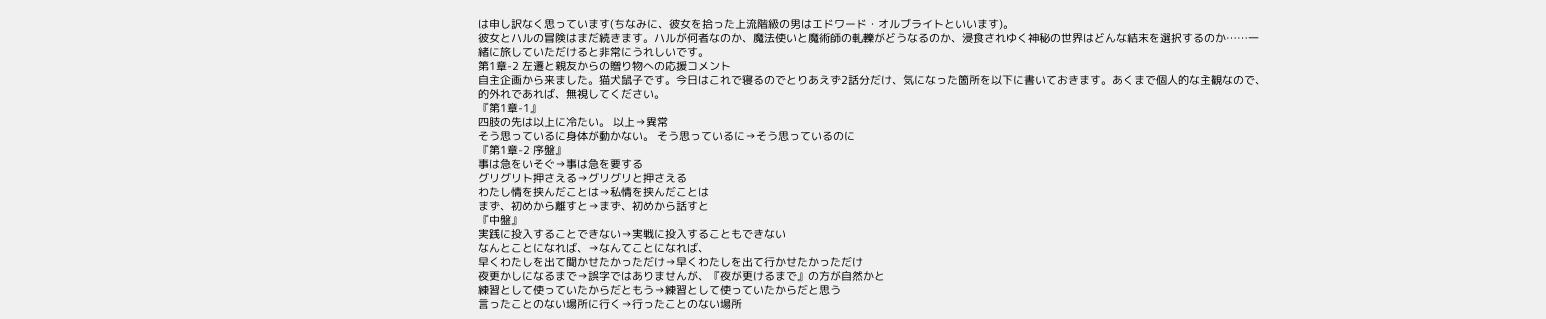は申し訳なく思っています(ちなみに、彼女を拾った上流階級の男はエドワード・オルブライトといいます)。
彼女とハルの冒険はまだ続きます。ハルが何者なのか、魔法使いと魔術師の軋轢がどうなるのか、浸食されゆく神秘の世界はどんな結末を選択するのか……一緒に旅していただけると非常にうれしいです。
第1章-2 左遷と親友からの贈り物への応援コメント
自主企画から来ました。猫犬鼠子です。今日はこれで寝るのでとりあえず2話分だけ、気になった箇所を以下に書いておきます。あくまで個人的な主観なので、的外れであれば、無視してください。
『第1章-1』
四肢の先は以上に冷たい。 以上→異常
そう思っているに身体が動かない。 そう思っているに→そう思っているのに
『第1章-2 序盤』
事は急をいそぐ→事は急を要する
グリグリト押さえる→グリグリと押さえる
わたし情を挟んだことは→私情を挟んだことは
まず、初めから離すと→まず、初めから話すと
『中盤』
実践に投入することできない→実戦に投入することもできない
なんとことになれば、→なんてことになれば、
早くわたしを出て聞かせたかっただけ→早くわたしを出て行かせたかっただけ
夜更かしになるまで→誤字ではありませんが、『夜が更けるまで』の方が自然かと
練習として使っていたからだともう→練習として使っていたからだと思う
言ったことのない場所に行く→行ったことのない場所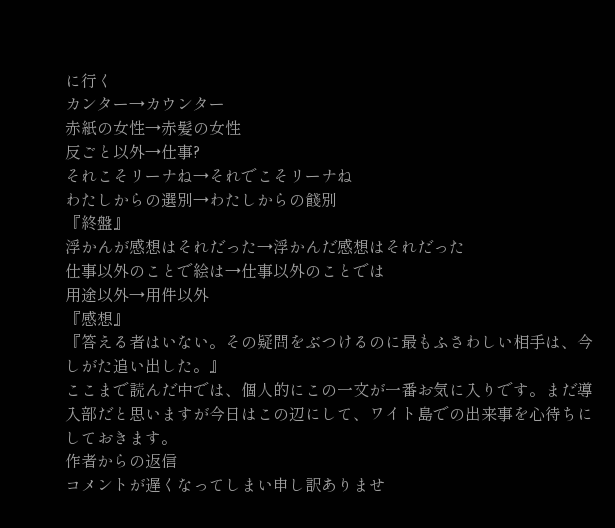に行く
カンター→カウンター
赤紙の女性→赤髪の女性
反ごと以外→仕事?
それこそリーナね→それでこそリーナね
わたしからの選別→わたしからの餞別
『終盤』
浮かんが感想はそれだった→浮かんだ感想はそれだった
仕事以外のことで絵は→仕事以外のことでは
用途以外→用件以外
『感想』
『答える者はいない。その疑問をぶつけるのに最もふさわしい相手は、今しがた追い出した。』
ここまで読んだ中では、個人的にこの一文が一番お気に入りです。まだ導入部だと思いますが今日はこの辺にして、ワイト島での出来事を心待ちにしておきます。
作者からの返信
コメントが遅くなってしまい申し訳ありませ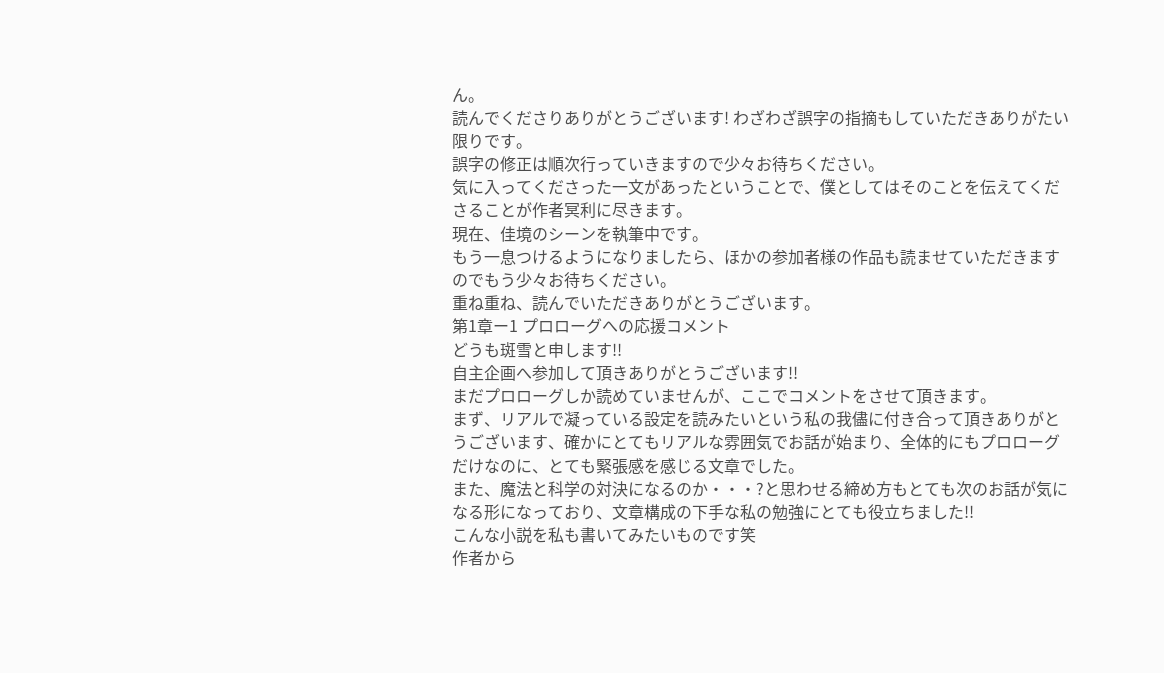ん。
読んでくださりありがとうございます! わざわざ誤字の指摘もしていただきありがたい限りです。
誤字の修正は順次行っていきますので少々お待ちください。
気に入ってくださった一文があったということで、僕としてはそのことを伝えてくださることが作者冥利に尽きます。
現在、佳境のシーンを執筆中です。
もう一息つけるようになりましたら、ほかの参加者様の作品も読ませていただきますのでもう少々お待ちください。
重ね重ね、読んでいただきありがとうございます。
第1章ー1 プロローグへの応援コメント
どうも斑雪と申します!!
自主企画へ参加して頂きありがとうございます!!
まだプロローグしか読めていませんが、ここでコメントをさせて頂きます。
まず、リアルで凝っている設定を読みたいという私の我儘に付き合って頂きありがとうございます、確かにとてもリアルな雰囲気でお話が始まり、全体的にもプロローグだけなのに、とても緊張感を感じる文章でした。
また、魔法と科学の対決になるのか・・・?と思わせる締め方もとても次のお話が気になる形になっており、文章構成の下手な私の勉強にとても役立ちました!!
こんな小説を私も書いてみたいものです笑
作者から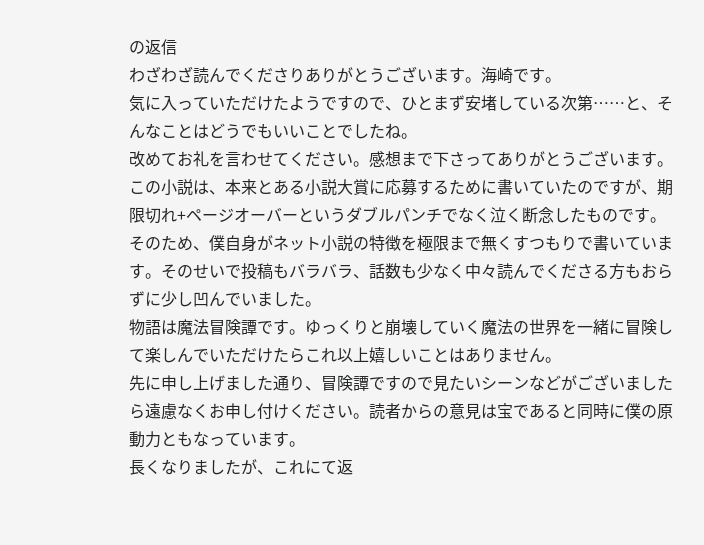の返信
わざわざ読んでくださりありがとうございます。海崎です。
気に入っていただけたようですので、ひとまず安堵している次第……と、そんなことはどうでもいいことでしたね。
改めてお礼を言わせてください。感想まで下さってありがとうございます。
この小説は、本来とある小説大賞に応募するために書いていたのですが、期限切れ+ページオーバーというダブルパンチでなく泣く断念したものです。そのため、僕自身がネット小説の特徴を極限まで無くすつもりで書いています。そのせいで投稿もバラバラ、話数も少なく中々読んでくださる方もおらずに少し凹んでいました。
物語は魔法冒険譚です。ゆっくりと崩壊していく魔法の世界を一緒に冒険して楽しんでいただけたらこれ以上嬉しいことはありません。
先に申し上げました通り、冒険譚ですので見たいシーンなどがございましたら遠慮なくお申し付けください。読者からの意見は宝であると同時に僕の原動力ともなっています。
長くなりましたが、これにて返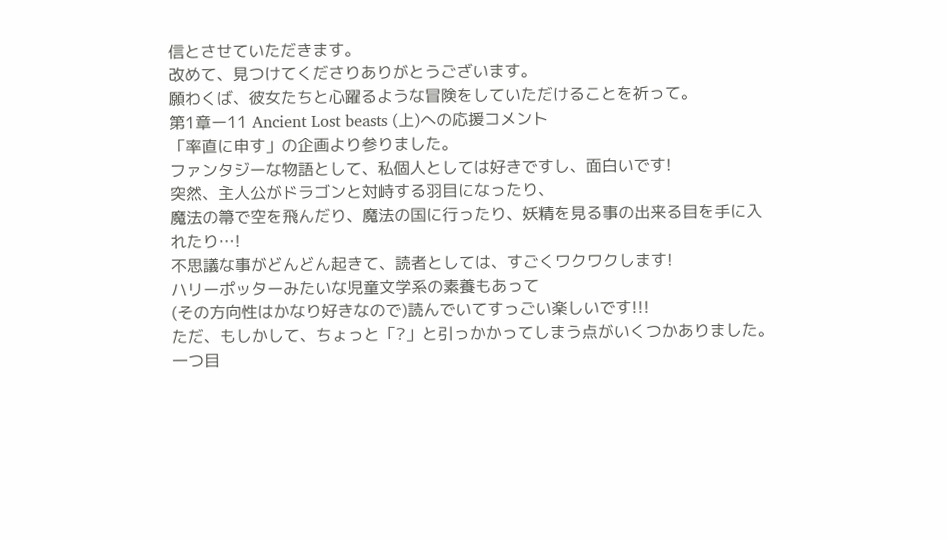信とさせていただきます。
改めて、見つけてくださりありがとうございます。
願わくば、彼女たちと心躍るような冒険をしていただけることを祈って。
第1章ー11 Ancient Lost beasts (上)への応援コメント
「率直に申す」の企画より参りました。
ファンタジーな物語として、私個人としては好きですし、面白いです!
突然、主人公がドラゴンと対峙する羽目になったり、
魔法の箒で空を飛んだり、魔法の国に行ったり、妖精を見る事の出来る目を手に入れたり…!
不思議な事がどんどん起きて、読者としては、すごくワクワクします!
ハリーポッターみたいな児童文学系の素養もあって
(その方向性はかなり好きなので)読んでいてすっごい楽しいです!!!
ただ、もしかして、ちょっと「?」と引っかかってしまう点がいくつかありました。
一つ目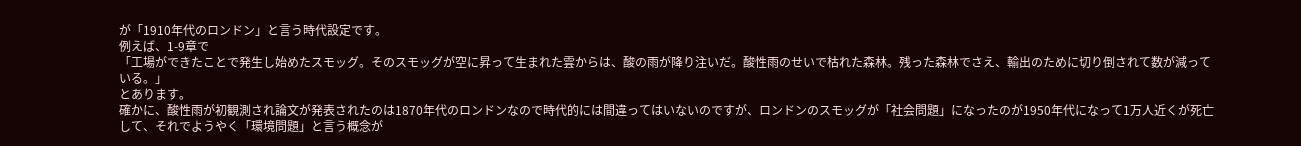が「1910年代のロンドン」と言う時代設定です。
例えば、1-9章で
「工場ができたことで発生し始めたスモッグ。そのスモッグが空に昇って生まれた雲からは、酸の雨が降り注いだ。酸性雨のせいで枯れた森林。残った森林でさえ、輸出のために切り倒されて数が減っている。」
とあります。
確かに、酸性雨が初観測され論文が発表されたのは1870年代のロンドンなので時代的には間違ってはいないのですが、ロンドンのスモッグが「社会問題」になったのが1950年代になって1万人近くが死亡して、それでようやく「環境問題」と言う概念が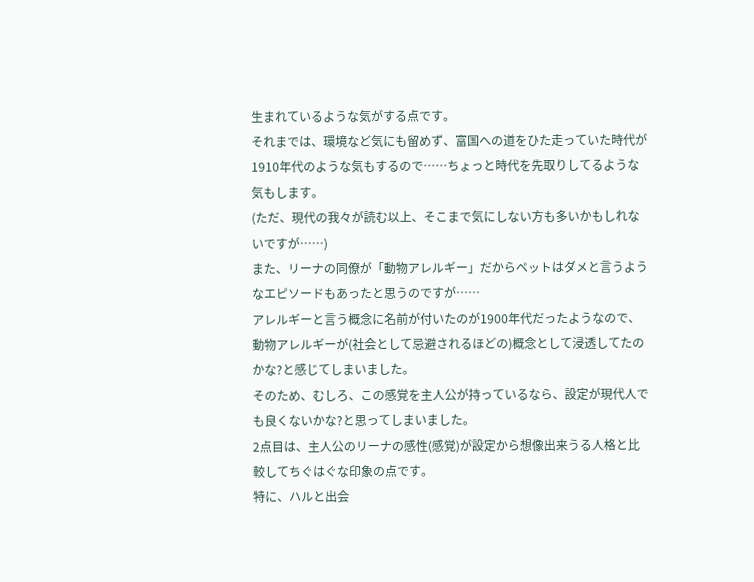生まれているような気がする点です。
それまでは、環境など気にも留めず、富国への道をひた走っていた時代が1910年代のような気もするので……ちょっと時代を先取りしてるような気もします。
(ただ、現代の我々が読む以上、そこまで気にしない方も多いかもしれないですが……)
また、リーナの同僚が「動物アレルギー」だからペットはダメと言うようなエピソードもあったと思うのですが……
アレルギーと言う概念に名前が付いたのが1900年代だったようなので、動物アレルギーが(社会として忌避されるほどの)概念として浸透してたのかな?と感じてしまいました。
そのため、むしろ、この感覚を主人公が持っているなら、設定が現代人でも良くないかな?と思ってしまいました。
2点目は、主人公のリーナの感性(感覚)が設定から想像出来うる人格と比較してちぐはぐな印象の点です。
特に、ハルと出会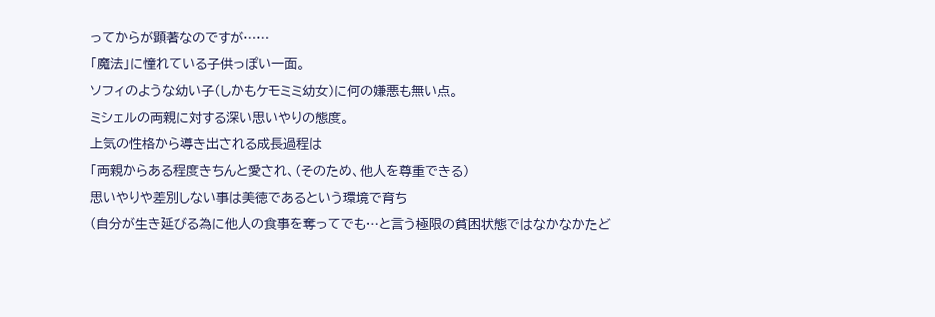ってからが顕著なのですが……
「魔法」に憧れている子供っぽい一面。
ソフィのような幼い子(しかもケモミミ幼女)に何の嫌悪も無い点。
ミシェルの両親に対する深い思いやりの態度。
上気の性格から導き出される成長過程は
「両親からある程度きちんと愛され、(そのため、他人を尊重できる)
思いやりや差別しない事は美徳であるという環境で育ち
(自分が生き延びる為に他人の食事を奪ってでも…と言う極限の貧困状態ではなかなかたど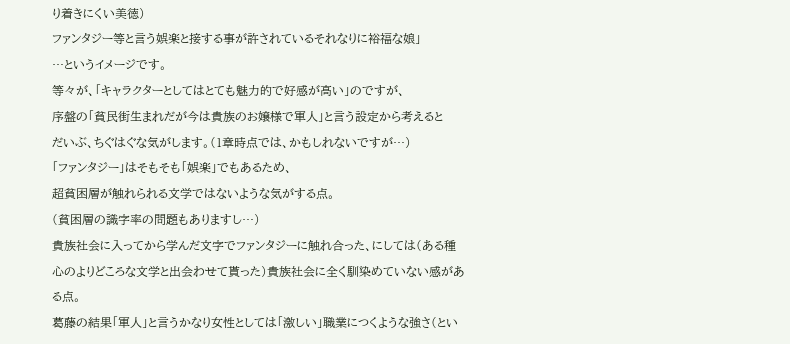り着きにくい美徳)
ファンタジー等と言う娯楽と接する事が許されているそれなりに裕福な娘」
…というイメージです。
等々が、「キャラクターとしてはとても魅力的で好感が高い」のですが、
序盤の「貧民街生まれだが今は貴族のお嬢様で軍人」と言う設定から考えると
だいぶ、ちぐはぐな気がします。(1章時点では、かもしれないですが…)
「ファンタジー」はそもそも「娯楽」でもあるため、
超貧困層が触れられる文学ではないような気がする点。
(貧困層の識字率の問題もありますし…)
貴族社会に入ってから学んだ文字でファンタジーに触れ合った、にしては(ある種心のよりどころな文学と出会わせて貰った)貴族社会に全く馴染めていない感がある点。
葛藤の結果「軍人」と言うかなり女性としては「激しい」職業につくような強さ(とい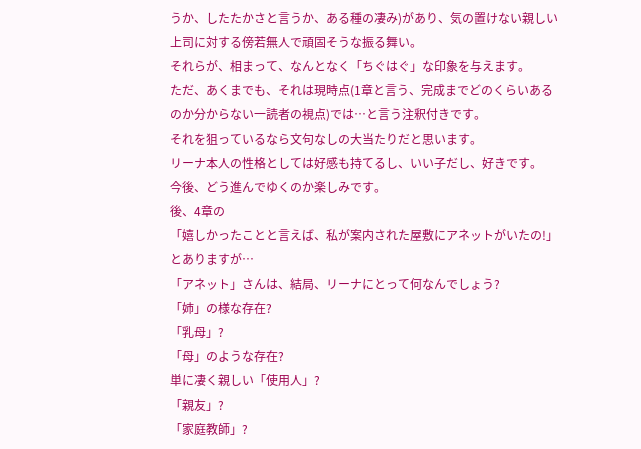うか、したたかさと言うか、ある種の凄み)があり、気の置けない親しい上司に対する傍若無人で頑固そうな振る舞い。
それらが、相まって、なんとなく「ちぐはぐ」な印象を与えます。
ただ、あくまでも、それは現時点(1章と言う、完成までどのくらいあるのか分からない一読者の視点)では…と言う注釈付きです。
それを狙っているなら文句なしの大当たりだと思います。
リーナ本人の性格としては好感も持てるし、いい子だし、好きです。
今後、どう進んでゆくのか楽しみです。
後、4章の
「嬉しかったことと言えば、私が案内された屋敷にアネットがいたの!」
とありますが…
「アネット」さんは、結局、リーナにとって何なんでしょう?
「姉」の様な存在?
「乳母」?
「母」のような存在?
単に凄く親しい「使用人」?
「親友」?
「家庭教師」?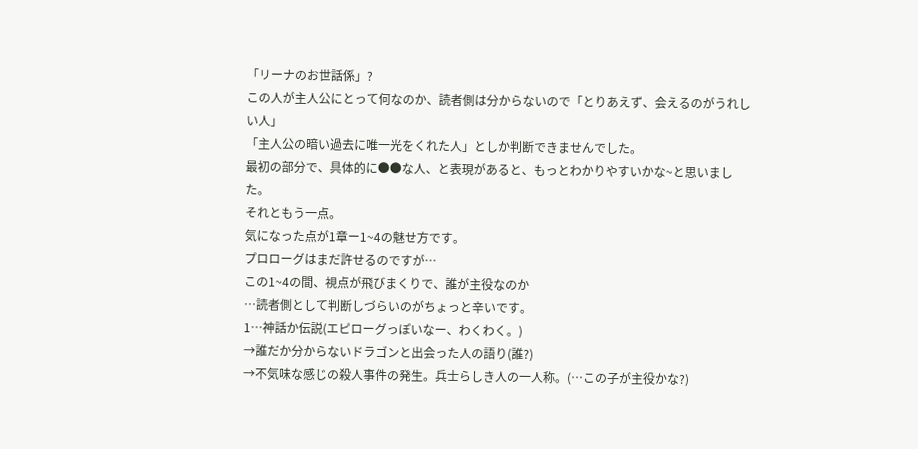「リーナのお世話係」?
この人が主人公にとって何なのか、読者側は分からないので「とりあえず、会えるのがうれしい人」
「主人公の暗い過去に唯一光をくれた人」としか判断できませんでした。
最初の部分で、具体的に●●な人、と表現があると、もっとわかりやすいかな~と思いました。
それともう一点。
気になった点が1章ー1~4の魅せ方です。
プロローグはまだ許せるのですが…
この1~4の間、視点が飛びまくりで、誰が主役なのか
…読者側として判断しづらいのがちょっと辛いです。
1…神話か伝説(エピローグっぽいなー、わくわく。)
→誰だか分からないドラゴンと出会った人の語り(誰?)
→不気味な感じの殺人事件の発生。兵士らしき人の一人称。(…この子が主役かな?)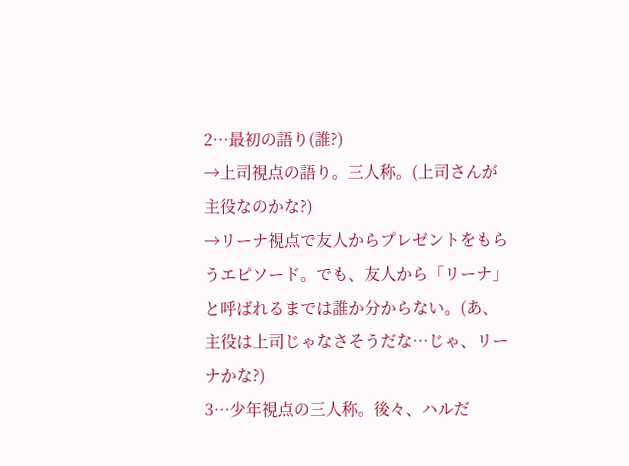2…最初の語り(誰?)
→上司視点の語り。三人称。(上司さんが主役なのかな?)
→リーナ視点で友人からプレゼントをもらうエピソード。でも、友人から「リーナ」と呼ばれるまでは誰か分からない。(あ、主役は上司じゃなさそうだな…じゃ、リーナかな?)
3…少年視点の三人称。後々、ハルだ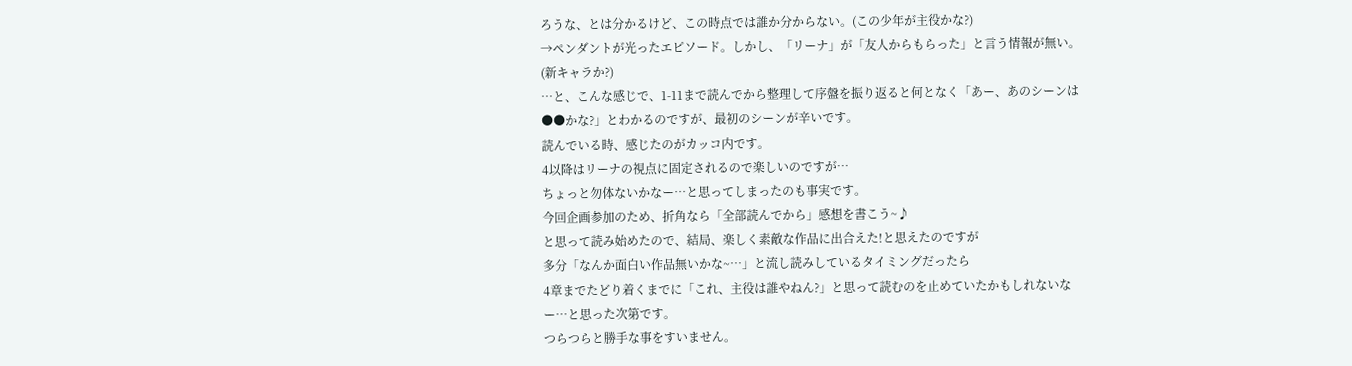ろうな、とは分かるけど、この時点では誰か分からない。(この少年が主役かな?)
→ペンダントが光ったエピソード。しかし、「リーナ」が「友人からもらった」と言う情報が無い。(新キャラか?)
…と、こんな感じで、1-11まで読んでから整理して序盤を振り返ると何となく「あー、あのシーンは●●かな?」とわかるのですが、最初のシーンが辛いです。
読んでいる時、感じたのがカッコ内です。
4以降はリーナの視点に固定されるので楽しいのですが…
ちょっと勿体ないかなー…と思ってしまったのも事実です。
今回企画参加のため、折角なら「全部読んでから」感想を書こう~♪
と思って読み始めたので、結局、楽しく素敵な作品に出合えた!と思えたのですが
多分「なんか面白い作品無いかな~…」と流し読みしているタイミングだったら
4章までたどり着くまでに「これ、主役は誰やねん?」と思って読むのを止めていたかもしれないなー…と思った次第です。
つらつらと勝手な事をすいません。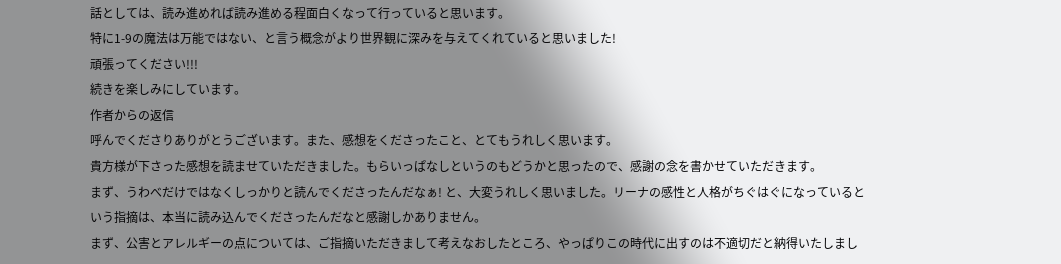話としては、読み進めれば読み進める程面白くなって行っていると思います。
特に1-9の魔法は万能ではない、と言う概念がより世界観に深みを与えてくれていると思いました!
頑張ってください!!!
続きを楽しみにしています。
作者からの返信
呼んでくださりありがとうございます。また、感想をくださったこと、とてもうれしく思います。
貴方様が下さった感想を読ませていただきました。もらいっぱなしというのもどうかと思ったので、感謝の念を書かせていただきます。
まず、うわべだけではなくしっかりと読んでくださったんだなぁ! と、大変うれしく思いました。リーナの感性と人格がちぐはぐになっているという指摘は、本当に読み込んでくださったんだなと感謝しかありません。
まず、公害とアレルギーの点については、ご指摘いただきまして考えなおしたところ、やっぱりこの時代に出すのは不適切だと納得いたしまし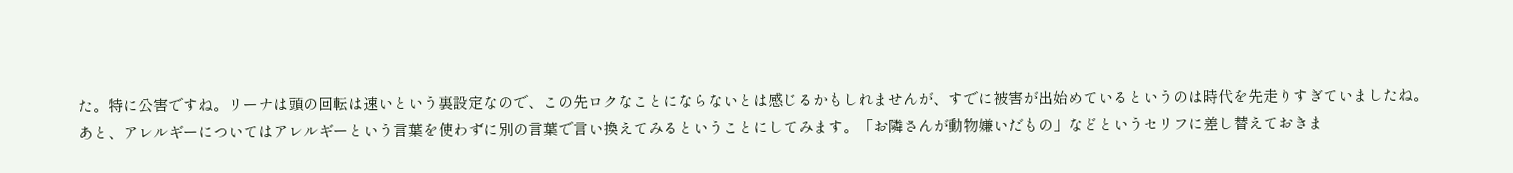た。特に公害ですね。リーナは頭の回転は速いという裏設定なので、この先ロクなことにならないとは感じるかもしれませんが、すでに被害が出始めているというのは時代を先走りすぎていましたね。
あと、アレルギーについてはアレルギーという言葉を使わずに別の言葉で言い換えてみるということにしてみます。「お隣さんが動物嫌いだもの」などというセリフに差し替えておきま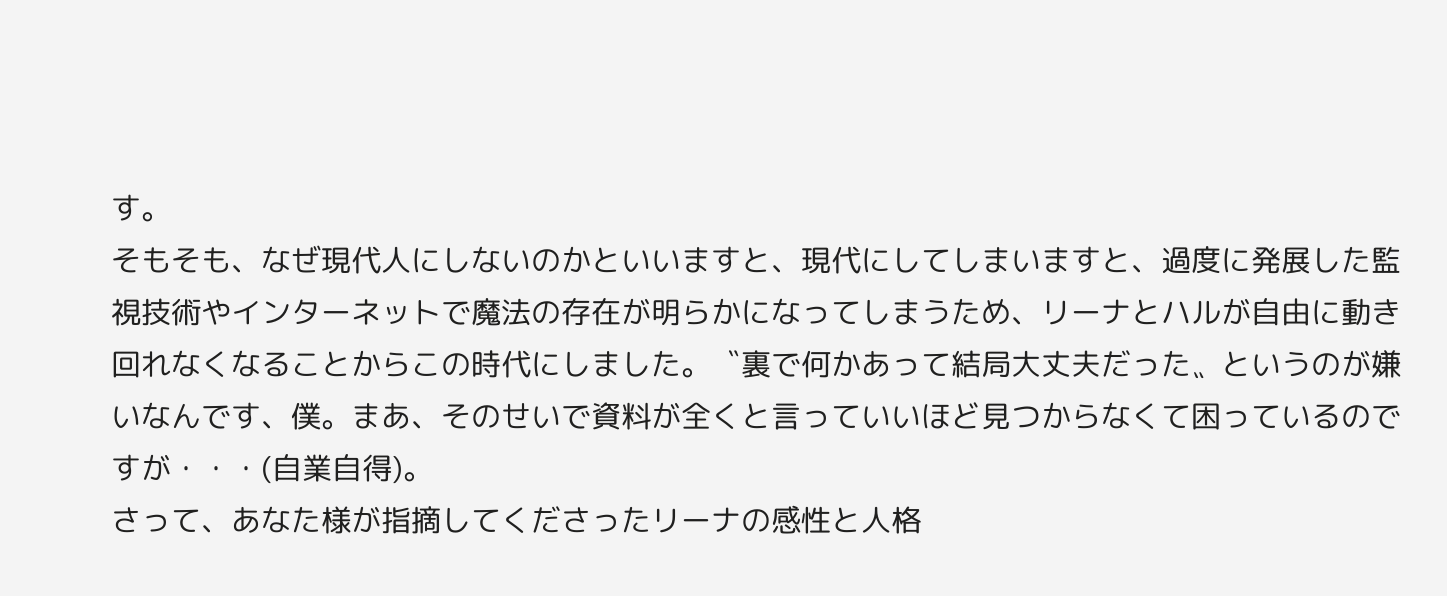す。
そもそも、なぜ現代人にしないのかといいますと、現代にしてしまいますと、過度に発展した監視技術やインターネットで魔法の存在が明らかになってしまうため、リーナとハルが自由に動き回れなくなることからこの時代にしました。〝裏で何かあって結局大丈夫だった〟というのが嫌いなんです、僕。まあ、そのせいで資料が全くと言っていいほど見つからなくて困っているのですが・・・(自業自得)。
さって、あなた様が指摘してくださったリーナの感性と人格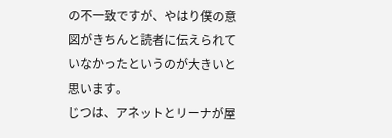の不一致ですが、やはり僕の意図がきちんと読者に伝えられていなかったというのが大きいと思います。
じつは、アネットとリーナが屋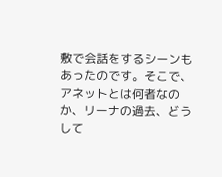敷で会話をするシーンもあったのです。そこで、アネットとは何者なのか、リーナの過去、どうして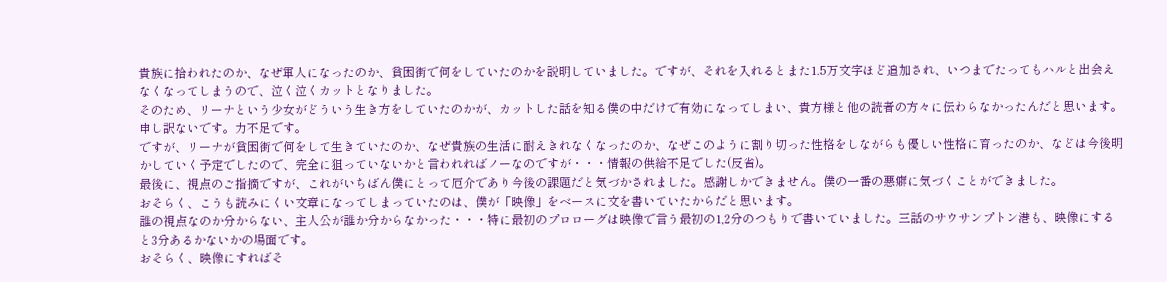貴族に拾われたのか、なぜ軍人になったのか、貧困街で何をしていたのかを説明していました。ですが、それを入れるとまた1.5万文字ほど追加され、いつまでたってもハルと出会えなくなってしまうので、泣く泣くカットとなりました。
そのため、リーナという少女がどういう生き方をしていたのかが、カットした話を知る僕の中だけで有効になってしまい、貴方様と他の読者の方々に伝わらなかったんだと思います。申し訳ないです。力不足です。
ですが、リーナが貧困街で何をして生きていたのか、なぜ貴族の生活に耐えきれなくなったのか、なぜこのように割り切った性格をしながらも優しい性格に育ったのか、などは今後明かしていく予定でしたので、完全に狙っていないかと言われればノーなのですが・・・情報の供給不足でした(反省)。
最後に、視点のご指摘ですが、これがいちばん僕にとって厄介であり今後の課題だと気づかされました。感謝しかできません。僕の一番の悪癖に気づくことができました。
おそらく、こうも読みにくい文章になってしまっていたのは、僕が「映像」をベースに文を書いていたからだと思います。
誰の視点なのか分からない、主人公が誰か分からなかった・・・特に最初のプロローグは映像で言う最初の1,2分のつもりで書いていました。三話のサウサンプトン港も、映像にすると3分あるかないかの場面です。
おそらく、映像にすればそ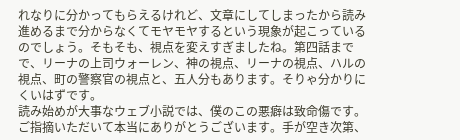れなりに分かってもらえるけれど、文章にしてしまったから読み進めるまで分からなくてモヤモヤするという現象が起こっているのでしょう。そもそも、視点を変えすぎましたね。第四話までで、リーナの上司ウォーレン、神の視点、リーナの視点、ハルの視点、町の警察官の視点と、五人分もあります。そりゃ分かりにくいはずです。
読み始めが大事なウェブ小説では、僕のこの悪癖は致命傷です。ご指摘いただいて本当にありがとうございます。手が空き次第、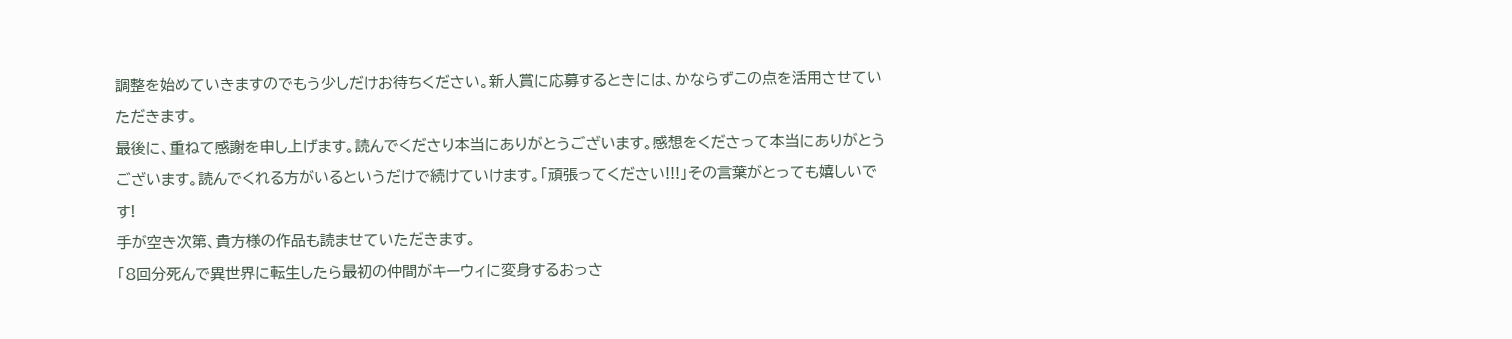調整を始めていきますのでもう少しだけお待ちください。新人賞に応募するときには、かならずこの点を活用させていただきます。
最後に、重ねて感謝を申し上げます。読んでくださり本当にありがとうございます。感想をくださって本当にありがとうございます。読んでくれる方がいるというだけで続けていけます。「頑張ってください!!!」その言葉がとっても嬉しいです!
手が空き次第、貴方様の作品も読ませていただきます。
「8回分死んで異世界に転生したら最初の仲間がキーウィに変身するおっさ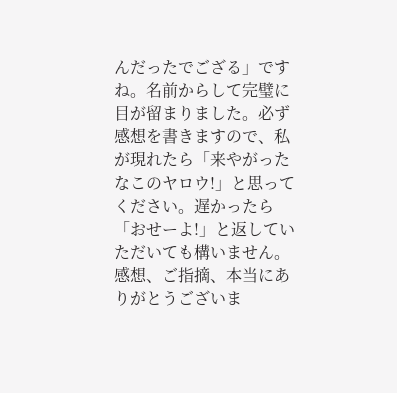んだったでござる」ですね。名前からして完璧に目が留まりました。必ず感想を書きますので、私が現れたら「来やがったなこのヤロウ!」と思ってください。遅かったら「おせーよ!」と返していただいても構いません。
感想、ご指摘、本当にありがとうございま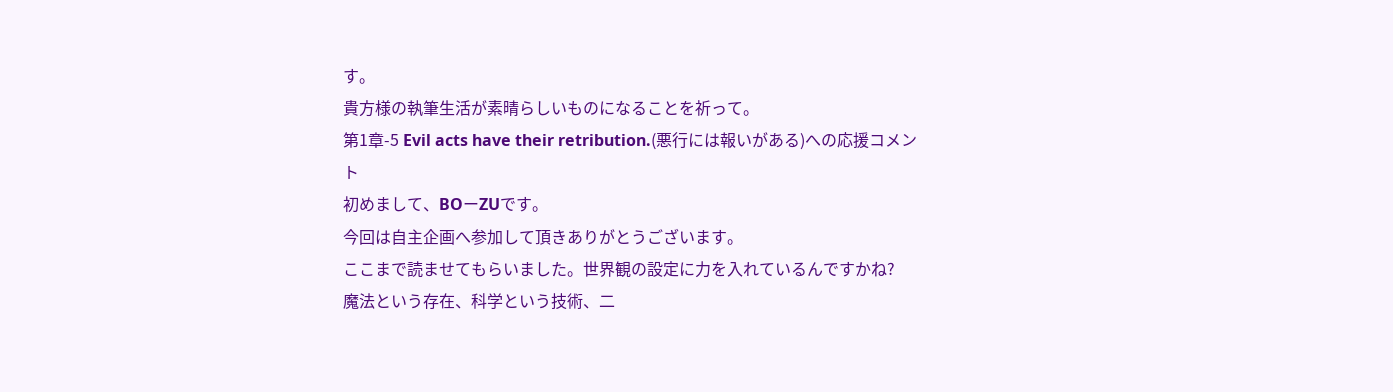す。
貴方様の執筆生活が素晴らしいものになることを祈って。
第1章-5 Evil acts have their retribution.(悪行には報いがある)への応援コメント
初めまして、BOーZUです。
今回は自主企画へ参加して頂きありがとうございます。
ここまで読ませてもらいました。世界観の設定に力を入れているんですかね?
魔法という存在、科学という技術、二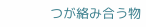つが絡み合う物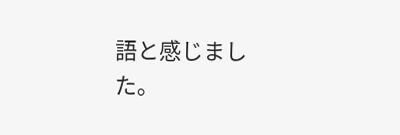語と感じました。